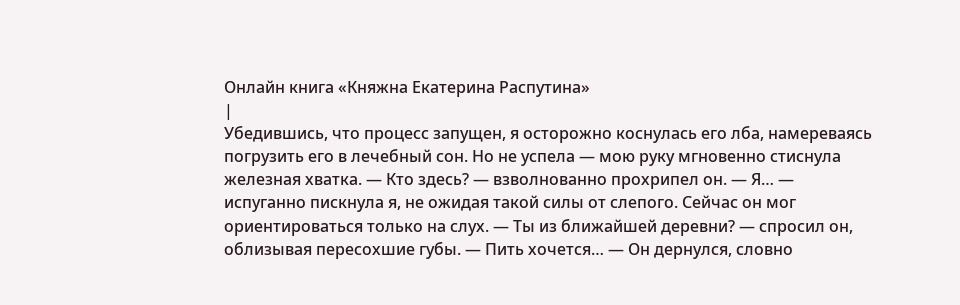Онлайн книга «Княжна Екатерина Распутина»
|
Убедившись, что процесс запущен, я осторожно коснулась его лба, намереваясь погрузить его в лечебный сон. Но не успела — мою руку мгновенно стиснула железная хватка. — Кто здесь? — взволнованно прохрипел он. — Я… — испуганно пискнула я, не ожидая такой силы от слепого. Сейчас он мог ориентироваться только на слух. — Ты из ближайшей деревни? — спросил он, облизывая пересохшие губы. — Пить хочется… — Он дернулся, словно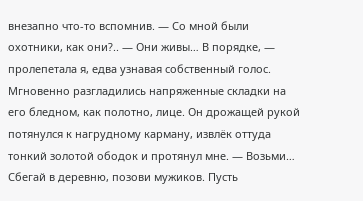внезапно что-то вспомнив. — Со мной были охотники, как они?.. — Они живы… В порядке, — пролепетала я, едва узнавая собственный голос. Мгновенно разгладились напряженные складки на его бледном, как полотно, лице. Он дрожащей рукой потянулся к нагрудному карману, извлёк оттуда тонкий золотой ободок и протянул мне. — Возьми… Сбегай в деревню, позови мужиков. Пусть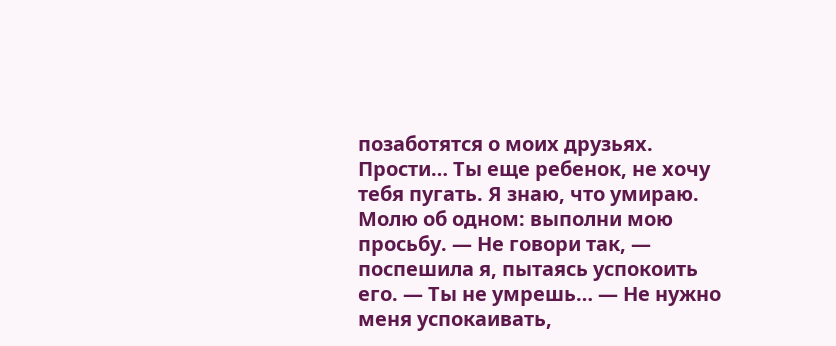позаботятся о моих друзьях. Прости… Ты еще ребенок, не хочу тебя пугать. Я знаю, что умираю. Молю об одном: выполни мою просьбу. — Не говори так, — поспешила я, пытаясь успокоить его. — Ты не умрешь… — Не нужно меня успокаивать,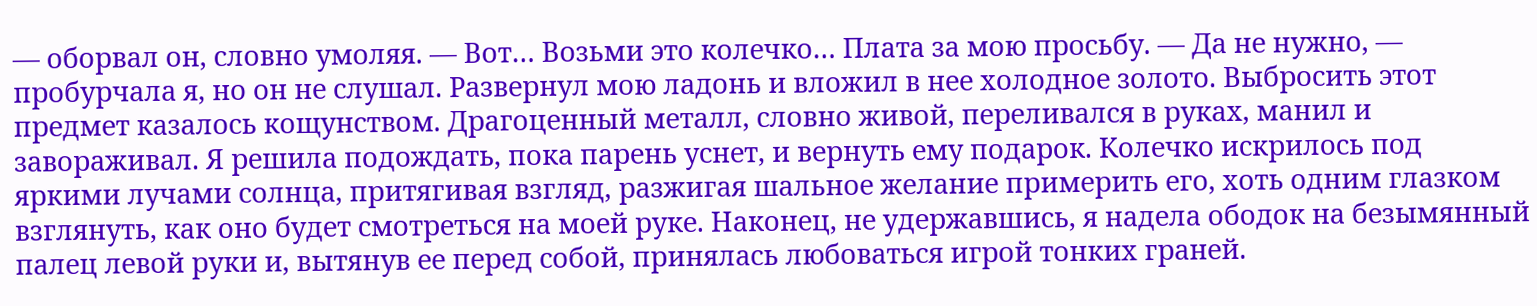— оборвал он, словно умоляя. — Вот… Возьми это колечко… Плата за мою просьбу. — Да не нужно, — пробурчала я, но он не слушал. Развернул мою ладонь и вложил в нее холодное золото. Выбросить этот предмет казалось кощунством. Драгоценный металл, словно живой, переливался в руках, манил и завораживал. Я решила подождать, пока парень уснет, и вернуть ему подарок. Колечко искрилось под яркими лучами солнца, притягивая взгляд, разжигая шальное желание примерить его, хоть одним глазком взглянуть, как оно будет смотреться на моей руке. Наконец, не удержавшись, я надела ободок на безымянный палец левой руки и, вытянув ее перед собой, принялась любоваться игрой тонких граней.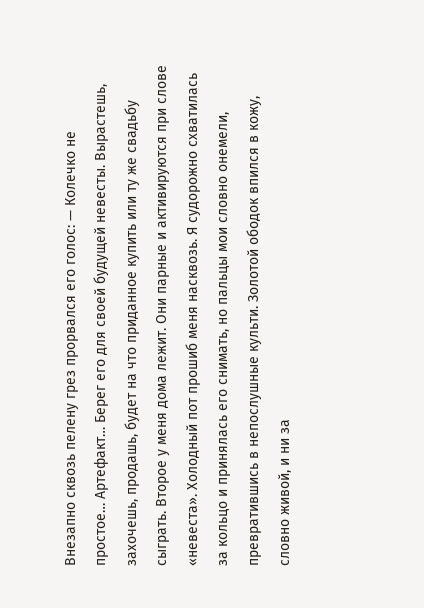Внезапно сквозь пелену грез прорвался его голос: — Колечко не простое… Артефакт… Берег его для своей будущей невесты. Вырастешь, захочешь, продашь, будет на что приданное купить или ту же свадьбу сыграть. Второе у меня дома лежит. Они парные и активируются при слове «невеста». Холодный пот прошиб меня насквозь. Я судорожно схватилась за кольцо и принялась его снимать, но пальцы мои словно онемели, превратившись в непослушные культи. Золотой ободок впился в кожу, словно живой, и ни за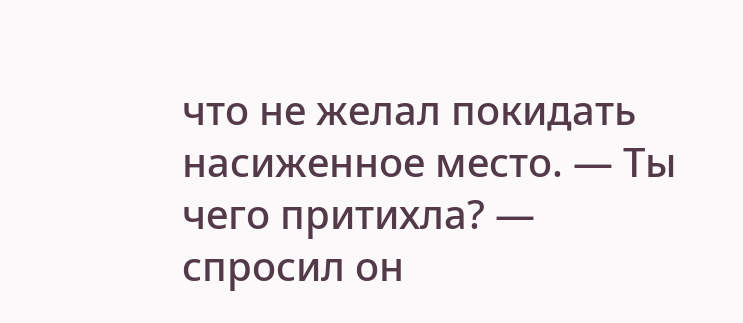что не желал покидать насиженное место. — Ты чего притихла? — спросил он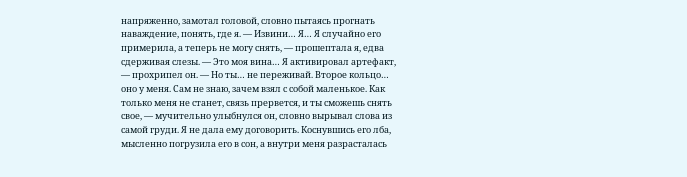напряженно, замотал головой, словно пытаясь прогнать наваждение, понять, где я. — Извини… Я… Я случайно его примерила, а теперь не могу снять, — прошептала я, едва сдерживая слезы. — Это моя вина… Я активировал артефакт, — прохрипел он. — Но ты… не переживай. Второе кольцо… оно у меня. Сам не знаю, зачем взял с собой маленькое. Как только меня не станет, связь прервется, и ты сможешь снять свое, — мучительно улыбнулся он, словно вырывал слова из самой груди. Я не дала ему договорить. Коснувшись его лба, мысленно погрузила его в сон, а внутри меня разрасталась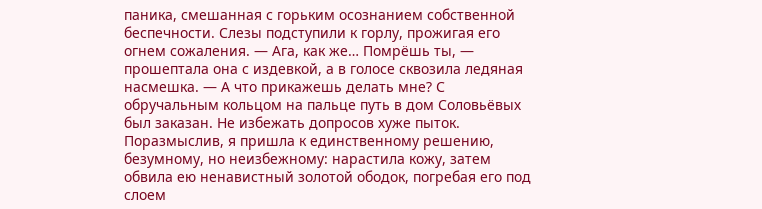паника, смешанная с горьким осознанием собственной беспечности. Слезы подступили к горлу, прожигая его огнем сожаления. — Ага, как же… Помрёшь ты, — прошептала она с издевкой, а в голосе сквозила ледяная насмешка. — А что прикажешь делать мне? С обручальным кольцом на пальце путь в дом Соловьёвых был заказан. Не избежать допросов хуже пыток. Поразмыслив, я пришла к единственному решению, безумному, но неизбежному: нарастила кожу, затем обвила ею ненавистный золотой ободок, погребая его под слоем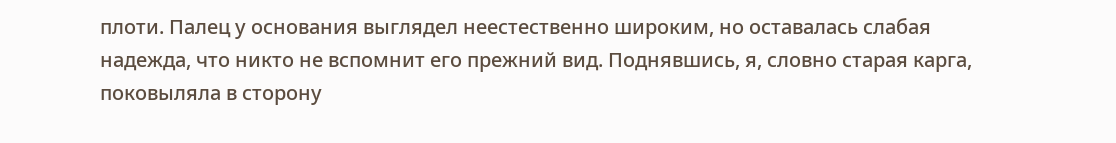плоти. Палец у основания выглядел неестественно широким, но оставалась слабая надежда, что никто не вспомнит его прежний вид. Поднявшись, я, словно старая карга, поковыляла в сторону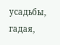усадьбы, гадая,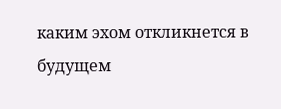каким эхом откликнется в будущем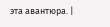эта авантюра. |